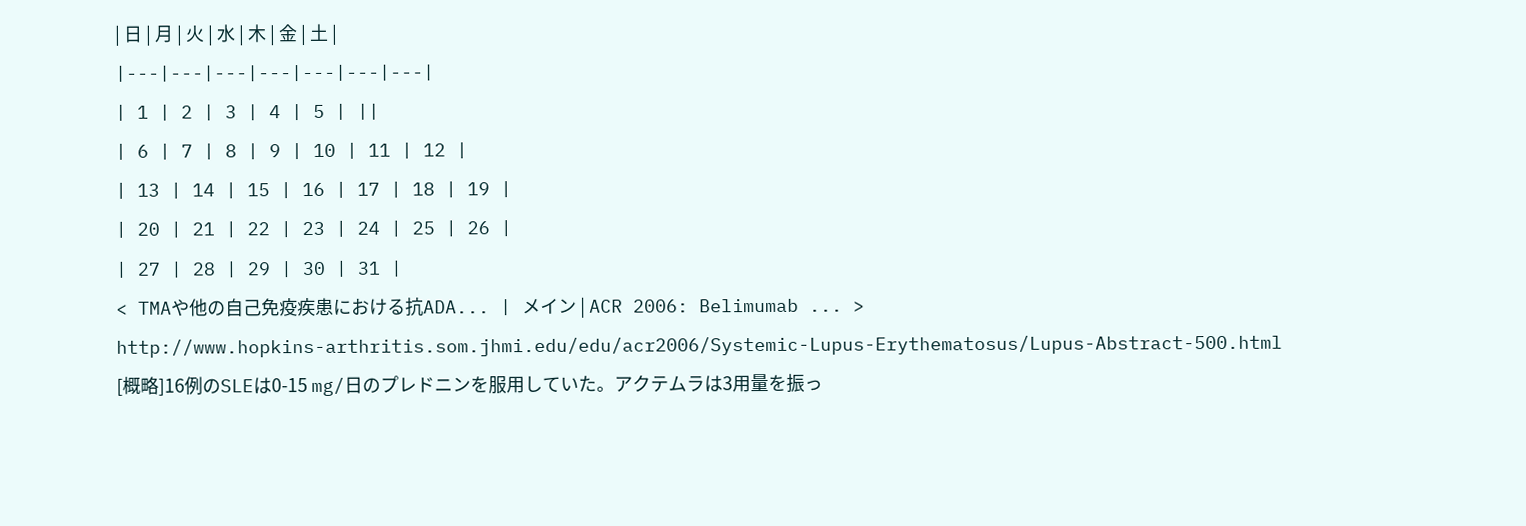| 日 | 月 | 火 | 水 | 木 | 金 | 土 |
|---|---|---|---|---|---|---|
| 1 | 2 | 3 | 4 | 5 | ||
| 6 | 7 | 8 | 9 | 10 | 11 | 12 |
| 13 | 14 | 15 | 16 | 17 | 18 | 19 |
| 20 | 21 | 22 | 23 | 24 | 25 | 26 |
| 27 | 28 | 29 | 30 | 31 |
< TMAや他の自己免疫疾患における抗ADA... | メイン | ACR 2006: Belimumab ... >
http://www.hopkins-arthritis.som.jhmi.edu/edu/acr2006/Systemic-Lupus-Erythematosus/Lupus-Abstract-500.html
[概略]16例のSLEは0-15 mg/日のプレドニンを服用していた。アクテムラは3用量を振っ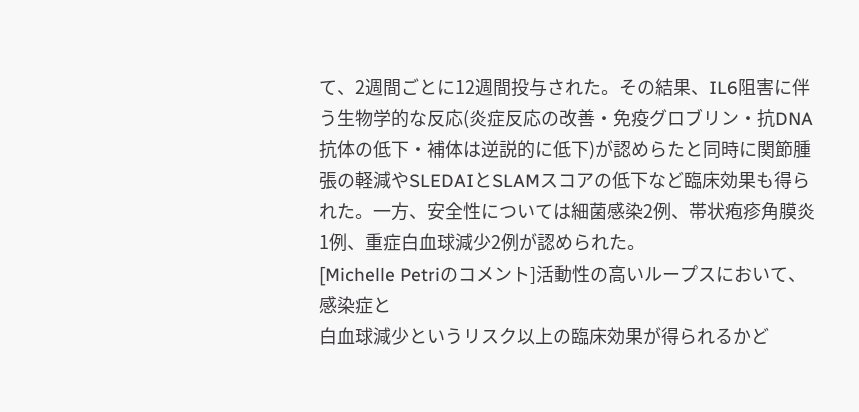て、2週間ごとに12週間投与された。その結果、IL6阻害に伴う生物学的な反応(炎症反応の改善・免疫グロブリン・抗DNA抗体の低下・補体は逆説的に低下)が認めらたと同時に関節腫張の軽減やSLEDAIとSLAMスコアの低下など臨床効果も得られた。一方、安全性については細菌感染2例、帯状疱疹角膜炎1例、重症白血球減少2例が認められた。
[Michelle Petriのコメント]活動性の高いループスにおいて、感染症と
白血球減少というリスク以上の臨床効果が得られるかど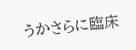うかさらに臨床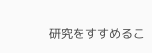研究をすすめるこ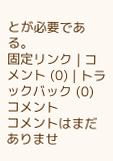とが必要である。
固定リンク | コメント (0) | トラックバック (0)
コメント
コメントはまだありませ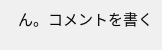ん。コメントを書く